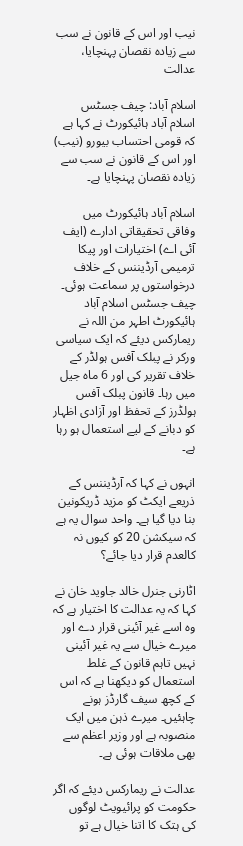نیب اور اس کے قانون نے سب سے زیادہ نقصان پہنچایا، عدالت

اسلام آباد: چیف جسٹس اسلام آباد ہائیکورٹ نے کہا ہے کہ قومی احتساب بیورو (نیب) اور اس کے قانون نے سب سے زیادہ نقصان پہنچایا ہے۔

اسلام آباد ہائیکورٹ میں وفاقی تحقیقاتی ادارے (ایف آئی اے) اختیارات اور پیکا ترمیمی آرڈیننس کے خلاف درخواستوں پر سماعت ہوئی۔ چیف جسٹس اسلام آباد ہائیکورٹ اطہر من اللہ نے ریمارکس دیئے کہ ایک سیاسی ورکر نے پبلک آفس ہولڈر کے خلاف تقریر کی اور 6 ماہ جیل میں رہا۔ قانون پبلک آفس ہولڈرز کے تحفظ اور آزادی اظہار کو دبانے کے لیے استعمال ہو رہا ہے۔

انہوں نے کہا کہ آرڈیننس کے ذریعے ایکٹ کو مزید ڈریکونین بنا دیا گیا ہے۔ واحد سوال یہ ہے کہ سیکشن 20 کو کیوں نہ کالعدم قرار دیا جائے؟

اٹارنی جنرل خالد جاوید خان نے کہا کہ یہ عدالت کا اختیار ہے کہ وہ اسے غیر آئینی قرار دے اور میرے خیال سے یہ غیر آئینی نہیں تاہم قانون کے غلط استعمال کو دیکھنا ہے کہ اس کے کچھ سیف گارڈز ہونے چاہئیں۔ میرے ذہن میں ایک منصوبہ ہے اور وزیر اعظم سے بھی ملاقات ہوئی ہے۔

عدالت نے ریمارکس دیئے کہ اگر حکومت کو پرائیویٹ لوگوں کی ہتک کا اتنا خیال ہے تو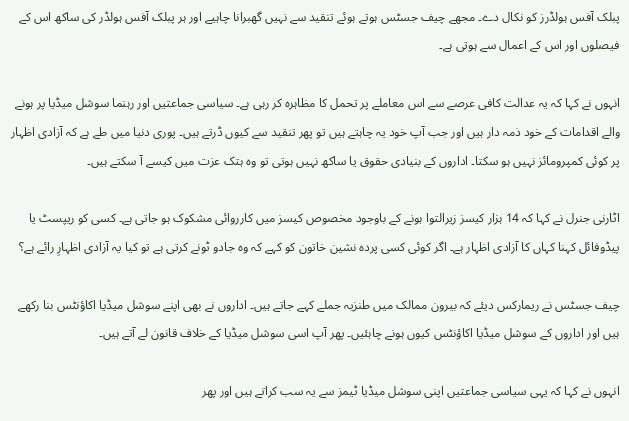پبلک آفس ہولڈرز کو نکال دے۔ مجھے چیف جسٹس ہوتے ہوئے تنقید سے نہیں گھبرانا چاہیے اور ہر پبلک آفس ہولڈر کی ساکھ اس کے فیصلوں اور اس کے اعمال سے ہوتی ہے۔

انہوں نے کہا کہ یہ عدالت کافی عرصے سے اس معاملے پر تحمل کا مظاہرہ کر رہی ہے۔ سیاسی جماعتیں اور رہنما سوشل میڈیا پر ہونے والے اقدامات کے خود ذمہ دار ہیں اور جب آپ خود یہ چاہتے ہیں تو پھر تنقید سے کیوں ڈرتے ہیں۔ پوری دنیا میں طے ہے کہ آزادی اظہار پر کوئی کمپرومائز نہیں ہو سکتا۔ اداروں کے بنیادی حقوق یا ساکھ نہیں ہوتی تو وہ ہتک عزت میں کیسے آ سکتے ہیں۔

اٹارنی جنرل نے کہا کہ 14 ہزار کیسز زیرالتوا ہونے کے باوجود مخصوص کیسز میں کارروائی مشکوک ہو جاتی ہے۔ کسی کو ریپسٹ یا پیڈوفائل کہنا کہاں کا آزادی اظہار ہے۔ اگر کوئی کسی پردہ نشین خاتون کو کہے کہ وہ جادو ٹونے کرتی ہے تو کیا یہ آزادی اظہارِ رائے ہے؟

چیف جسٹس نے ریمارکس دیئے کہ بیرون ممالک میں طنزیہ جملے کہے جاتے ہیں۔ اداروں نے بھی اپنے سوشل میڈیا اکاؤنٹس بنا رکھے ہیں اور اداروں کے سوشل میڈیا اکاؤنٹس کیوں ہونے چاہئیں۔ پھر آپ اسی سوشل میڈیا کے خلاف قانون لے آتے ہیں۔

انہوں نے کہا کہ یہی سیاسی جماعتیں اپنی سوشل میڈیا ٹیمز سے یہ سب کراتے ہیں اور پھر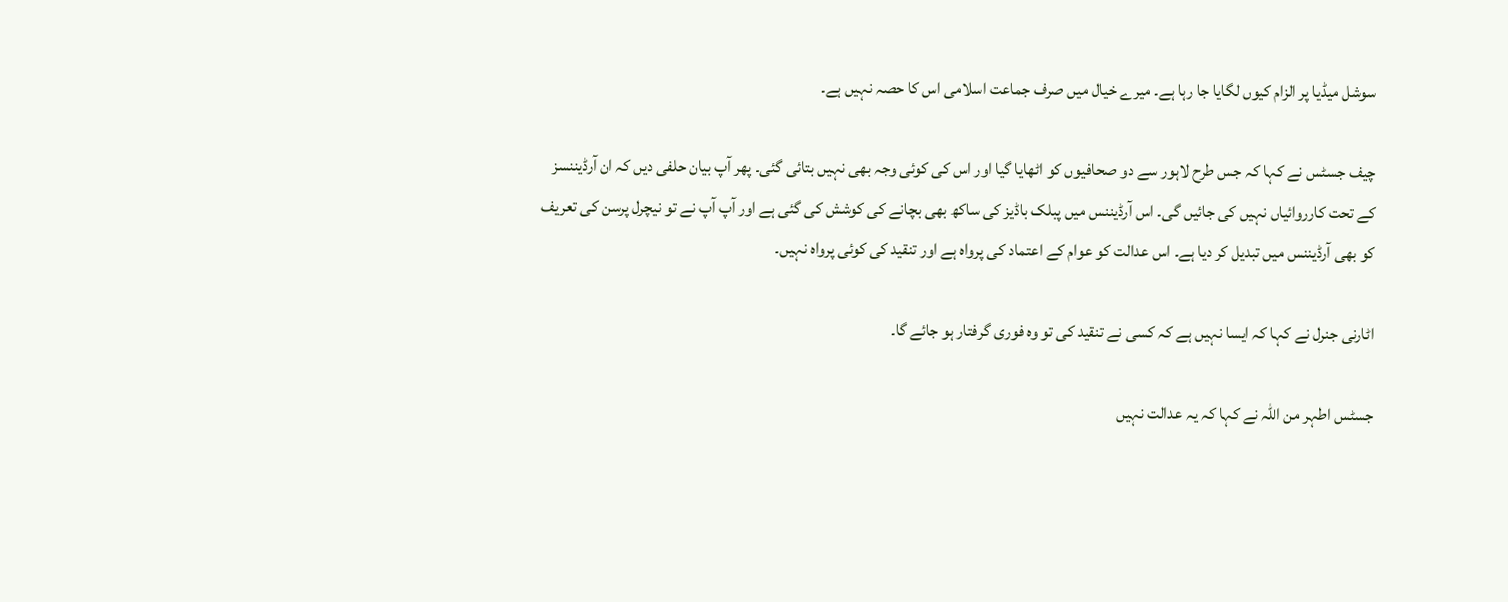سوشل میڈیا پر الزام کیوں لگایا جا رہا ہے۔ میرے خیال میں صرف جماعت اسلامی اس کا حصہ نہیں ہے۔

چیف جسٹس نے کہا کہ جس طرح لاہور سے دو صحافیوں کو اٹھایا گیا اور اس کی کوئی وجہ بھی نہیں بتائی گئی۔ پھر آپ بیان حلفی دیں کہ ان آرڈیننسز کے تحت کارروائیاں نہیں کی جائیں گی۔ اس آرڈیننس میں پبلک باڈیز کی ساکھ بھی بچانے کی کوشش کی گئی ہے اور آپ آپ نے تو نیچرل پرسن کی تعریف کو بھی آرڈیننس میں تبدیل کر دیا ہے۔ اس عدالت کو عوام کے اعتماد کی پرواہ ہے اور تنقید کی کوئی پرواہ نہیں۔

اٹارنی جنرل نے کہا کہ ایسا نہیں ہے کہ کسی نے تنقید کی تو وہ فوری گرفتار ہو جائے گا۔

جسٹس اطہر من اللہ نے کہا کہ یہ عدالت نہیں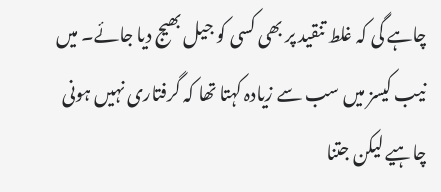چاہے گی کہ غلط تنقید پر بھی کسی کو جیل بھیج دیا جائے۔ میں نیب کیسز میں سب سے زیادہ کہتا تھا کہ گرفتاری نہیں ہونی چاہیے لیکن جتنا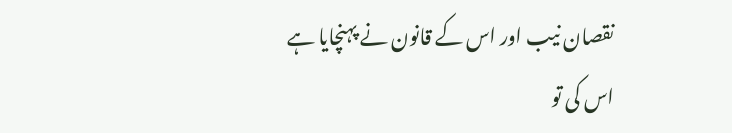نقصان نیب اور اس کے قانون نے پہنچایا ہے اس کی تو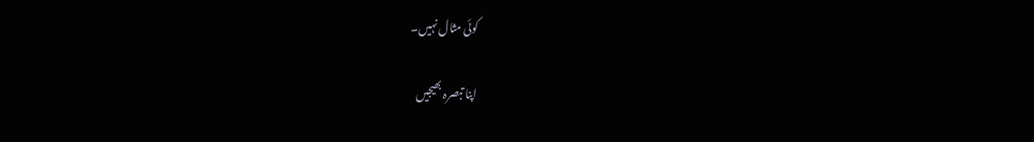کوئی مثال نہیں۔

اپنا تبصرہ بھیجیں